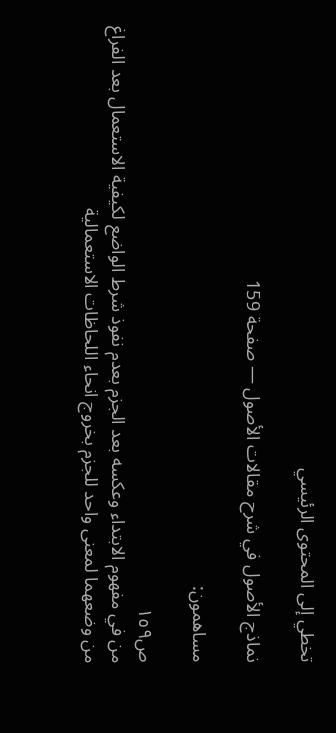تخطي إلى المحتوى الرئيسي

نماذج الأصول في شرح مقالات الأصول — صفحة 159

مساهمون:

ص١٥٩
من في مفهوم الابتداء وعكسه بعد الجزم بعدم نفوذ شرط الواضع لكيفية الاستعمال بعد الفراغ من وضعهما لمعنى واحد للجزم بخروج انحاء اللحاظات الاستعمالية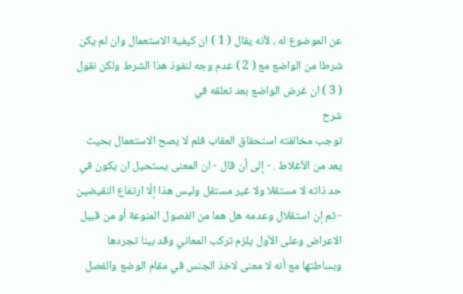عن الموضوع له ، لأنه يقال ( 1 ) ان كيفية الاستعمال وان لم يكن شرطا من الواضع مع ( 2 ) عدم وجه لنفوذ هذا الشرط ولكن نقول ( 3 ) ان غرض الواضع بعد تعلقه في
شرح
توجب مخالفته استحقاق العقاب فلم لا يصح الاستعمال بحيث يعد من الأغلاط . - إلى أن قال - ان المعنى يستحيل ان يكون في حد ذاته لا مستقلا ولا غير مستقل وليس هذا إلّا ارتفاع النقيضين - ثم إن استقلال وعدمه هل هما من الفصول المنوعة أو من قبيل الاعراض وعلى الأول يلزم تركب المعاني وقد بينا تجردها وبساطتها مع أنه لا معنى لاخذ الجنس في مقام الوضع والفصل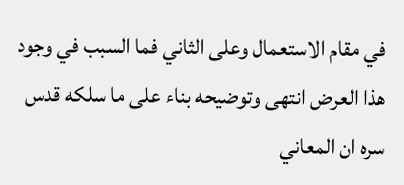في مقام الاستعمال وعلى الثاني فما السبب في وجود هذا العرض انتهى وتوضيحه بناء على ما سلكه قدس سره ان المعاني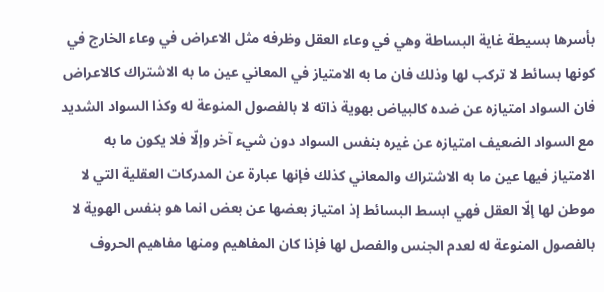بأسرها بسيطة غاية البساطة وهي في وعاء العقل وظرفه مثل الاعراض في وعاء الخارج في كونها بسائط لا تركب لها وذلك فان ما به الامتياز في المعاني عين ما به الاشتراك كالاعراض فان السواد امتيازه عن ضده كالبياض بهوية ذاته لا بالفصول المنوعة له وكذا السواد الشديد مع السواد الضعيف امتيازه عن غيره بنفس السواد دون شيء آخر وإلّا فلا يكون ما به الامتياز فيها عين ما به الاشتراك والمعاني كذلك فإنها عبارة عن المدركات العقلية التي لا موطن لها إلّا العقل فهي ابسط البسائط إذ امتياز بعضها عن بعض انما هو بنفس الهوية لا بالفصول المنوعة له لعدم الجنس والفصل لها فإذا كان المفاهيم ومنها مفاهيم الحروف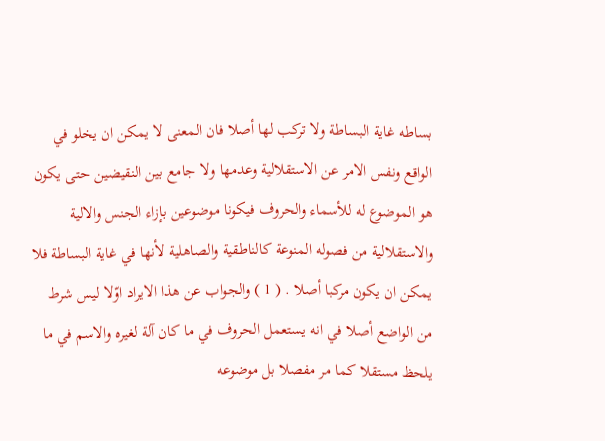بساطه غاية البساطة ولا تركب لها أصلا فان المعنى لا يمكن ان يخلو في الواقع ونفس الامر عن الاستقلالية وعدمها ولا جامع بين النقيضين حتى يكون هو الموضوع له للأسماء والحروف فيكونا موضوعين بإزاء الجنس والالية والاستقلالية من فصوله المنوعة كالناطقية والصاهلية لأنها في غاية البساطة فلا يمكن ان يكون مركبا أصلا . ( 1 ) والجواب عن هذا الايراد اوّلا ليس شرط من الواضع أصلا في انه يستعمل الحروف في ما كان آلة لغيره والاسم في ما يلحظ مستقلا كما مر مفصلا بل موضوعه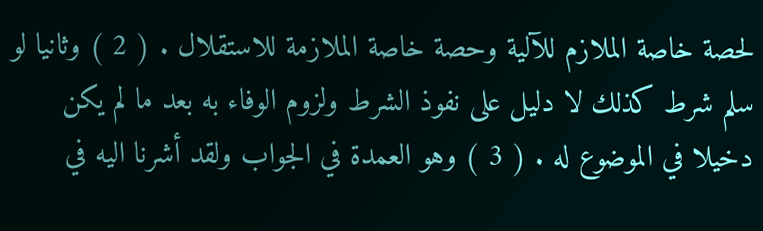لحصة خاصة الملازم للآلية وحصة خاصة الملازمة للاستقلال . ( 2 ) وثانيا لو سلم شرط كذلك لا دليل على نفوذ الشرط ولزوم الوفاء به بعد ما لم يكن دخيلا في الموضوع له . ( 3 ) وهو العمدة في الجواب ولقد أشرنا اليه في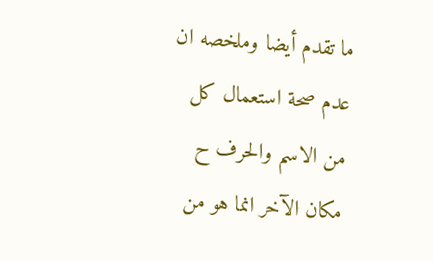ما تقدم أيضا وملخصه ان عدم صحة استعمال كل من الاسم والحرف ح مكان الآخر انما هو من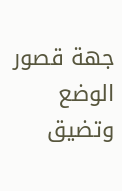جهة قصور الوضع وتضيق